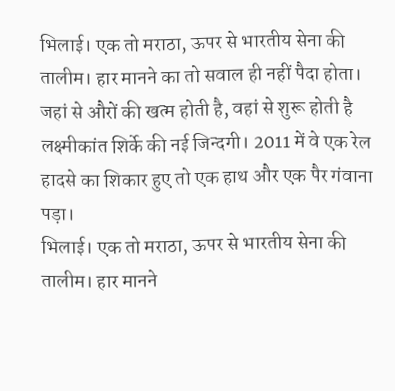भिलाई। एक तो मराठा, ऊपर से भारतीय सेना की तालीम। हार मानने का तो सवाल ही नहीं पैदा होता। जहां से औरों की खत्म होती है, वहां से शुरू होती है लक्ष्मीकांत शिर्के की नई जिन्दगी। 2011 में वे एक रेल हादसे का शिकार हुए तो एक हाथ और एक पैर गंवाना पड़ा।
भिलाई। एक तो मराठा, ऊपर से भारतीय सेना की तालीम। हार मानने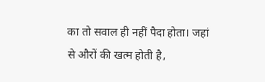का तो सवाल ही नहीं पैदा होता। जहां से औरों की खत्म होती है,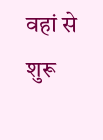वहां से शुरू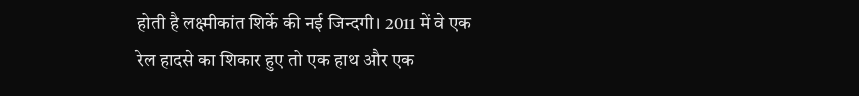होती है लक्ष्मीकांत शिर्के की नई जिन्दगी। 2011 में वे एक रेल हादसे का शिकार हुए तो एक हाथ और एक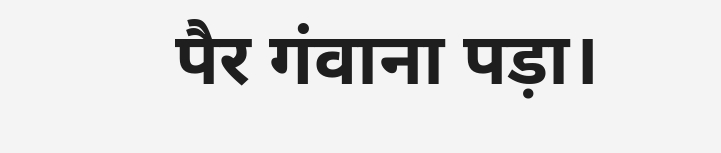पैर गंवाना पड़ा।